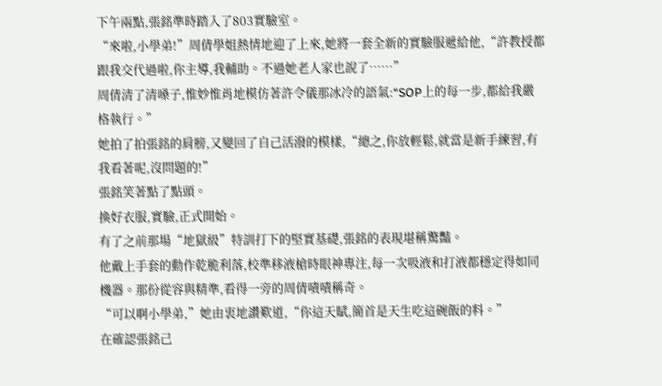下午兩點,張銘準時踏入了803實驗室。
“來啦,小學弟!”周倩學姐熱情地迎了上來,她將一套全新的實驗服遞給他,“許教授都跟我交代過啦,你主導,我輔助。不過她老人家也說了……”
周倩清了清嗓子,惟妙惟肖地模仿著許令儀那冰冷的語氣:“SOP上的每一步,都給我嚴格執行。”
她拍了拍張銘的肩膀,又變回了自己活潑的模樣,“總之,你放輕鬆,就當是新手練習,有我看著呢,沒問題的!”
張銘笑著點了點頭。
換好衣服,實驗,正式開始。
有了之前那場“地獄級”特訓打下的堅實基礎,張銘的表現堪稱驚豔。
他戴上手套的動作乾脆利落,校準移液槍時眼神專注,每一次吸液和打液都穩定得如同機器。那份從容與精準,看得一旁的周倩嘖嘖稱奇。
“可以啊小學弟,”她由衷地讚歎道,“你這天賦,簡首是天生吃這碗飯的料。”
在確認張銘己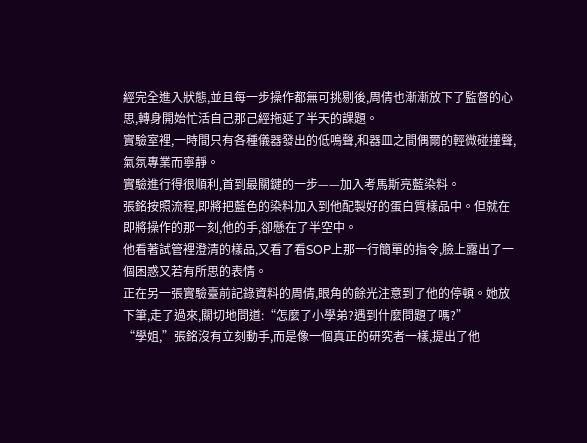經完全進入狀態,並且每一步操作都無可挑剔後,周倩也漸漸放下了監督的心思,轉身開始忙活自己那己經拖延了半天的課題。
實驗室裡,一時間只有各種儀器發出的低鳴聲,和器皿之間偶爾的輕微碰撞聲,氣氛專業而寧靜。
實驗進行得很順利,首到最關鍵的一步——加入考馬斯亮藍染料。
張銘按照流程,即將把藍色的染料加入到他配製好的蛋白質樣品中。但就在即將操作的那一刻,他的手,卻懸在了半空中。
他看著試管裡澄清的樣品,又看了看SOP上那一行簡單的指令,臉上露出了一個困惑又若有所思的表情。
正在另一張實驗臺前記錄資料的周倩,眼角的餘光注意到了他的停頓。她放下筆,走了過來,關切地問道:“怎麼了小學弟?遇到什麼問題了嗎?”
“學姐,”張銘沒有立刻動手,而是像一個真正的研究者一樣,提出了他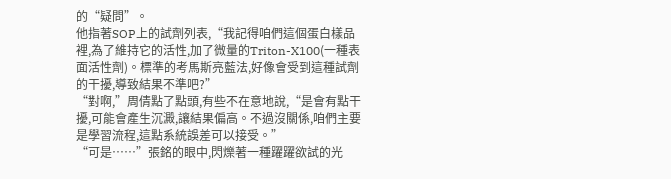的“疑問”。
他指著SOP上的試劑列表,“我記得咱們這個蛋白樣品裡,為了維持它的活性,加了微量的Triton-X100(一種表面活性劑)。標準的考馬斯亮藍法,好像會受到這種試劑的干擾,導致結果不準吧?”
“對啊,”周倩點了點頭,有些不在意地說,“是會有點干擾,可能會產生沉澱,讓結果偏高。不過沒關係,咱們主要是學習流程,這點系統誤差可以接受。”
“可是……”張銘的眼中,閃爍著一種躍躍欲試的光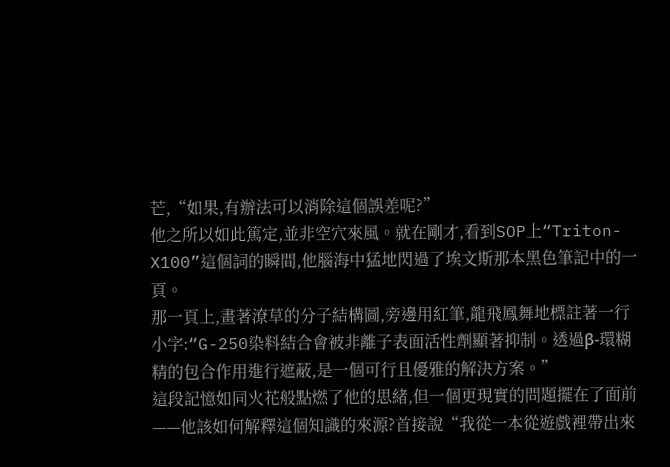芒,“如果,有辦法可以消除這個誤差呢?”
他之所以如此篤定,並非空穴來風。就在剛才,看到SOP上“Triton-X100”這個詞的瞬間,他腦海中猛地閃過了埃文斯那本黑色筆記中的一頁。
那一頁上,畫著潦草的分子結構圖,旁邊用紅筆,龍飛鳳舞地標註著一行小字:“G-250染料結合會被非離子表面活性劑顯著抑制。透過β-環糊精的包合作用進行遮蔽,是一個可行且優雅的解決方案。”
這段記憶如同火花般點燃了他的思緒,但一個更現實的問題擺在了面前——他該如何解釋這個知識的來源?首接說“我從一本從遊戲裡帶出來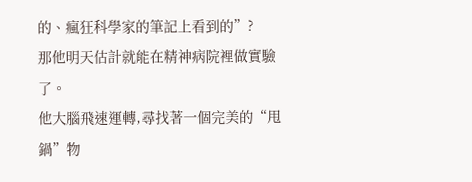的、瘋狂科學家的筆記上看到的”?
那他明天估計就能在精神病院裡做實驗了。
他大腦飛速運轉,尋找著一個完美的“甩鍋”物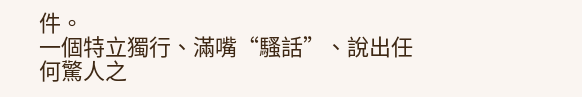件。
一個特立獨行、滿嘴“騷話”、說出任何驚人之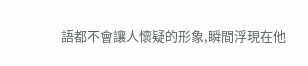語都不會讓人懷疑的形象,瞬間浮現在他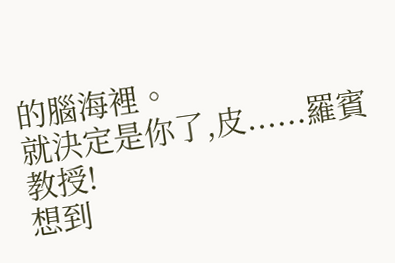的腦海裡。
就決定是你了,皮......羅賓教授!
想到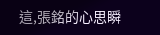這,張銘的心思瞬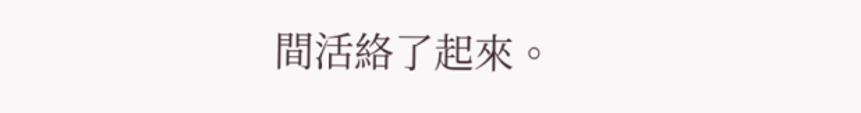間活絡了起來。